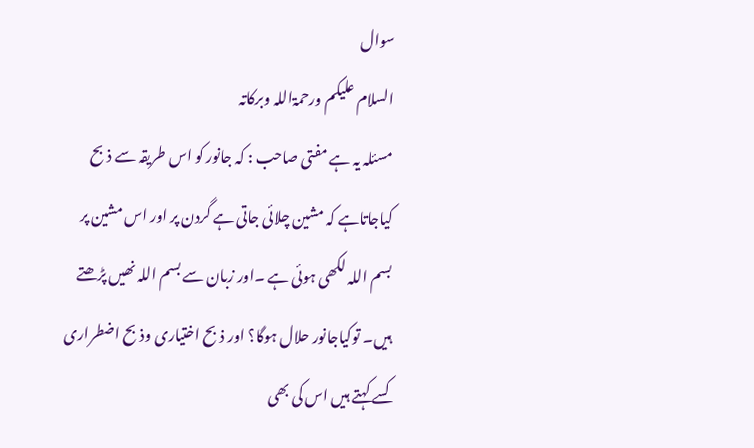سوال
السلام علیکم ورحمۃاللہ وبرکاتہ
مسئلہ یہ ہے مفتی صاحب : کہ جانور کو اس طریقہ سے ذبح کیاجاتاہے کہ مشین چلائی جاتی ہے گردن پر اور اس مشین پر بسم اللہ لکھی ہوئی ہے ۔اور زبان سے بسم اللہ نھیں پڑھتے ہیں۔ توکیاجانور حلال ہوگا؟ اور ذبح اختیاری وذبح اضطراری کسے کہتے ہیں اس کی بھی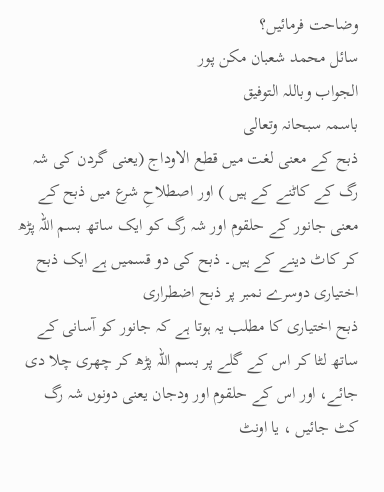وضاحت فرمائیں؟
سائل محمد شعبان مکن پور
الجواب وباللہ التوفیق
باسمہ سبحانہ وتعالی
ذبح کے معنی لغت میں قطع الاوداج (یعنی گردن کی شہ رگ کے کاٹنے کے ہیں ) اور اصطلاحِ شرع میں ذبح کے معنی جانور کے حلقوم اور شہ رگ کو ایک ساتھ بسم اللہ پڑھ کر کاٹ دینے کے ہیں۔ ذبح کی دو قسمیں ہے ایک ذبح اختیاری دوسرے نمبر پر ذبح اضطراری
ذبح اختیاری کا مطلب یہ ہوتا ہے کہ جانور کو آسانی کے ساتھ لٹا کر اس کے گلے پر بسم اللہ پڑھ کر چھری چلا دی جائے، اور اس کے حلقوم اور ودجان یعنی دونوں شہ رگ کٹ جائیں ، یا اونٹ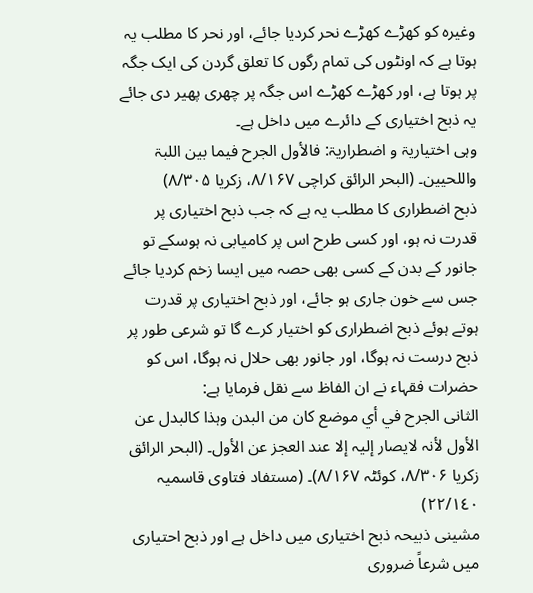وغیرہ کو کھڑے کھڑے نحر کردیا جائے، اور نحر کا مطلب یہ ہوتا ہے کہ اونٹوں کی تمام رگوں کا تعلق گردن کی ایک جگہ پر ہوتا ہے، اور کھڑے کھڑے اس جگہ پر چھری پھیر دی جائے یہ ذبح اختیاری کے دائرے میں داخل ہے۔
وہی اختیاریۃ و اضطراریۃ: فالأول الجرح فیما بین اللبۃ واللحیین۔ (البحر الرائق کراچی ۸/۱۶۷، زکریا ۸/۳۰۵)
ذبح اضطراری کا مطلب یہ ہے کہ جب ذبح اختیاری پر قدرت نہ ہو، اور کسی طرح اس پر کامیابی نہ ہوسکے تو جانور کے بدن کے کسی بھی حصہ میں ایسا زخم کردیا جائے جس سے خون جاری ہو جائے، اور ذبح اختیاری پر قدرت ہوتے ہوئے ذبح اضطراری کو اختیار کرے گا تو شرعی طور پر ذبح درست نہ ہوگا، اور جانور بھی حلال نہ ہوگا، اس کو حضرات فقہاء نے ان الفاظ سے نقل فرمایا ہے:
الثانی الجرح في أي موضع کان من البدن وہذا کالبدل عن الأول لأنہ لایصار إلیہ إلا عند العجز عن الأول۔ (البحر الرائق زکریا ۸/۳۰۶، کوئٹہ ۸/۱۶۷)۔ (مستفاد فتاوی قاسمیہ ٢٢/١٤٠)
مشینی ذبیحہ ذبح اختیاری میں داخل ہے اور ذبح احتیاری میں شرعاً ضروری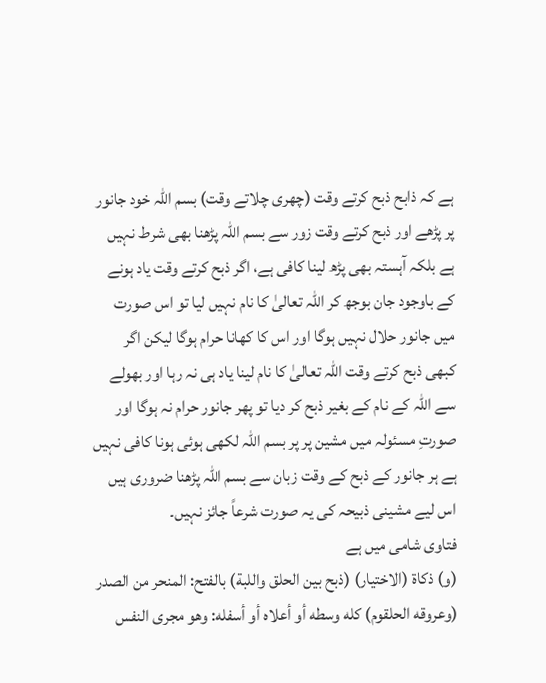ہے کہ ذابح ذبح کرتے وقت (چھری چلاتے وقت) بسم اللہ خود جانور پر پڑھے اور ذبح کرتے وقت زور سے بسم اللہ پڑھنا بھی شرط نہیں ہے بلکہ آہستہ بھی پڑھ لینا کافی ہے، اگر ذبح کرتے وقت یاد ہونے کے باوجود جان بوجھ کر اللہ تعالیٰ کا نام نہیں لیا تو اس صورت میں جانور حلال نہیں ہوگا اور اس کا کھانا حرام ہوگا لیکن اگر کبھی ذبح کرتے وقت اللہ تعالیٰ کا نام لینا یاد ہی نہ رہا اور بھولے سے اللہ کے نام کے بغیر ذبح کر دیا تو پھر جانور حرام نہ ہوگا اور صورتِ مسئولہ میں مشین پر پر بسم اللہ لکھی ہوئی ہونا کافی نہیں ہے ہر جانور کے ذبح کے وقت زبان سے بسم اللہ پڑھنا ضروری ہیں اس لیے مشینی ذبیحہ کی یہ صورت شرعاً جائز نہیں۔
فتاوی شامی میں ہے
(و) ذكاة (الاختيار) (ذبح بين الحلق واللبة) بالفتح: المنحر من الصدر (وعروقه الحلقوم) كله وسطه أو أعلاه أو أسفله: وهو مجرى النفس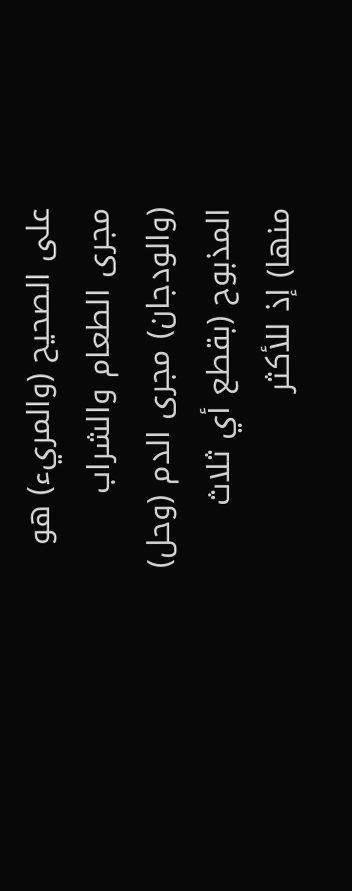على الصحيح (والمريء) هو مجرى الطعام والشراب (والودجان) مجرى الدم (وحل) المذبوح (بقطع أي ثلاث منها) إذ للأكثر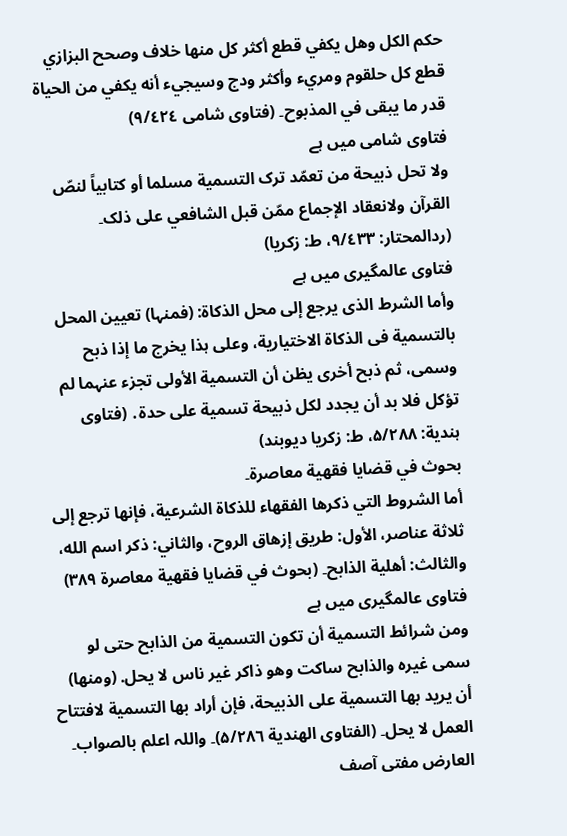حكم الكل وهل يكفي قطع أكثر كل منها خلاف وصحح البزازي قطع كل حلقوم ومريء وأكثر ودج وسيجيء أنه يكفي من الحياة قدر ما يبقى في المذبوح۔ (فتاوی شامی ٩/٤٢٤)
فتاوی شامی میں ہے
ولا تحل ذبیحة من تعمّد ترک التسمیة مسلما أو کتابیاً لنصّ القرآن ولانعقاد الإجماع ممّن قبل الشافعي علی ذلک۔ (ردالمحتار: ۹/٤۳۳، ط: زکریا)
فتاوی عالمگیری میں ہے
وأما الشرط الذی یرجع إلی محل الذکاة: (فمنہا) تعیین المحل بالتسمیة فی الذکاة الاختیاریة، وعلی ہذا یخرج ما إذا ذبح وسمی، ثم ذبح أخری یظن أن التسمیة الأولی تجزء عنہما لم تؤکل فلا بد أن یجدد لکل ذبیحة تسمیة علی حدة․ (فتاوی ہندیة: ۵/۲۸۸، ط: زکریا دیوبند)
بحوث في قضايا فقهية معاصرة۔
أما الشروط التي ذكرها الفقهاء للذكاة الشرعية، فإنها ترجع إلى ثلاثة عناصر، الأول: طريق إزهاق الروح، والثاني: ذكر اسم الله، والثالث: أهلية الذابح۔ (بحوث في قضايا فقهية معاصرة ٣٨٩)
فتاوی عالمگیری میں ہے
ومن شرائط التسمية أن تكون التسمية من الذابح حتى لو سمى غيره والذابح ساكت وهو ذاكر غير ناس لا يحل. (ومنها) أن يريد بها التسمية على الذبيحة، فإن أراد بها التسمية لافتتاح العمل لا يحل۔ (الفتاوى الهندية ۵/٢٨٦)۔ واللہ اعلم بالصواب۔
العارض مفتی آصف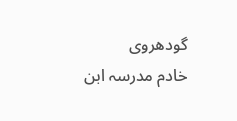گودھروی
خادم مدرسہ ابن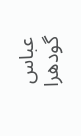عباس گودھرا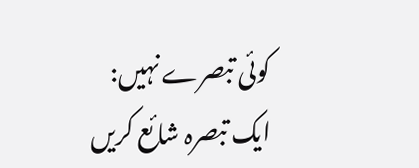کوئی تبصرے نہیں:
ایک تبصرہ شائع کریں